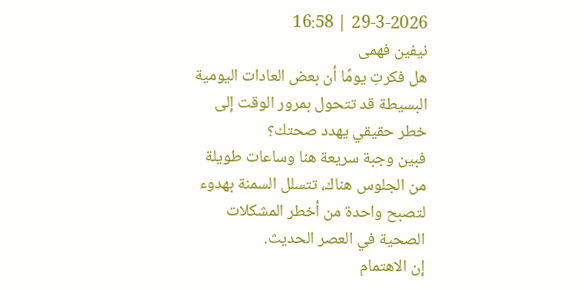29-3-2026 | 16:58
نيفين فهمى
هل فكرتِ يومًا أن بعض العادات اليومية البسيطة قد تتحول بمرور الوقت إلى خطر حقيقي يهدد صحتك؟
فبين وجبة سريعة هنا وساعات طويلة من الجلوس هناك، تتسلل السمنة بهدوء لتصبح واحدة من أخطر المشكلات الصحية في العصر الحديث.
إن الاهتمام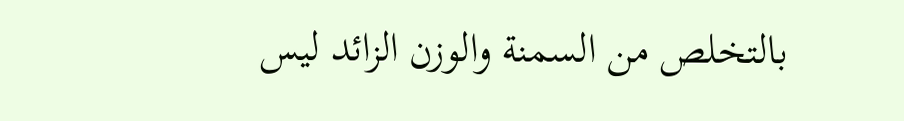بالتخلص من السمنة والوزن الزائد ليس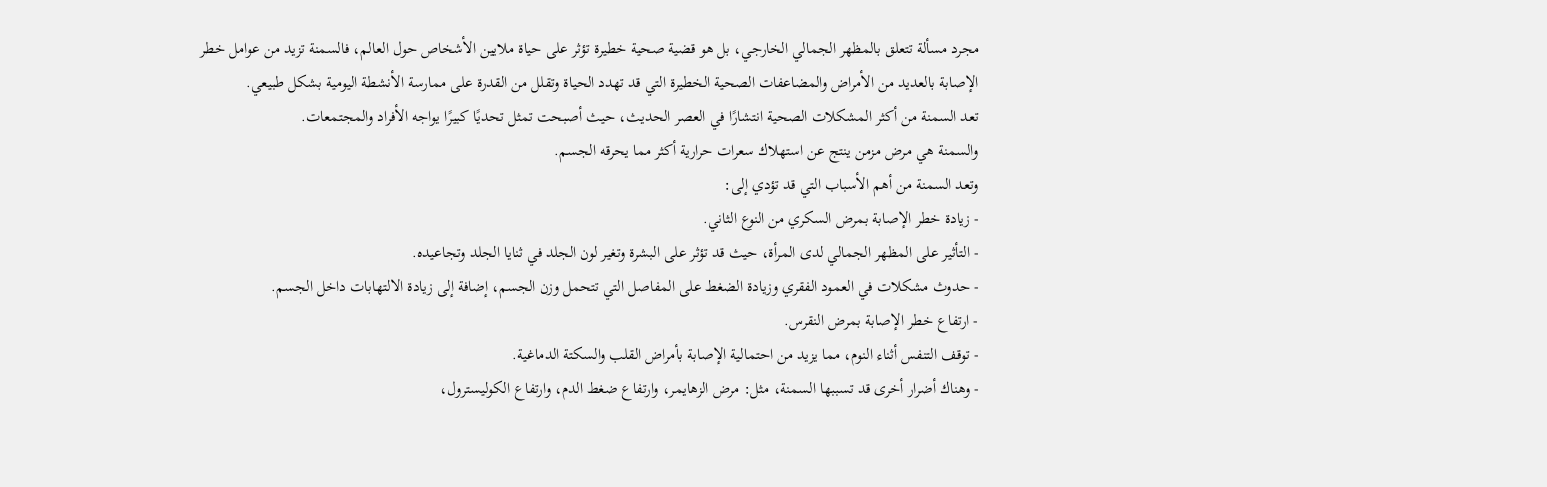مجرد مسألة تتعلق بالمظهر الجمالي الخارجي، بل هو قضية صحية خطيرة تؤثر على حياة ملايين الأشخاص حول العالم، فالسمنة تزيد من عوامل خطر الإصابة بالعديد من الأمراض والمضاعفات الصحية الخطيرة التي قد تهدد الحياة وتقلل من القدرة على ممارسة الأنشطة اليومية بشكل طبيعي.
تعد السمنة من أكثر المشكلات الصحية انتشارًا في العصر الحديث، حيث أصبحت تمثل تحديًا كبيرًا يواجه الأفراد والمجتمعات.
والسمنة هي مرض مزمن ينتج عن استهلاك سعرات حرارية أكثر مما يحرقه الجسم.
وتعد السمنة من أهم الأسباب التي قد تؤدي إلى:
- زيادة خطر الإصابة بمرض السكري من النوع الثاني.
- التأثير على المظهر الجمالي لدى المرأة، حيث قد تؤثر على البشرة وتغير لون الجلد في ثنايا الجلد وتجاعيده.
- حدوث مشكلات في العمود الفقري وزيادة الضغط على المفاصل التي تتحمل وزن الجسم، إضافة إلى زيادة الالتهابات داخل الجسم.
- ارتفاع خطر الإصابة بمرض النقرس.
- توقف التنفس أثناء النوم، مما يزيد من احتمالية الإصابة بأمراض القلب والسكتة الدماغية.
- وهناك أضرار أخرى قد تسببها السمنة، مثل: مرض الزهايمر، وارتفاع ضغط الدم، وارتفاع الكوليسترول،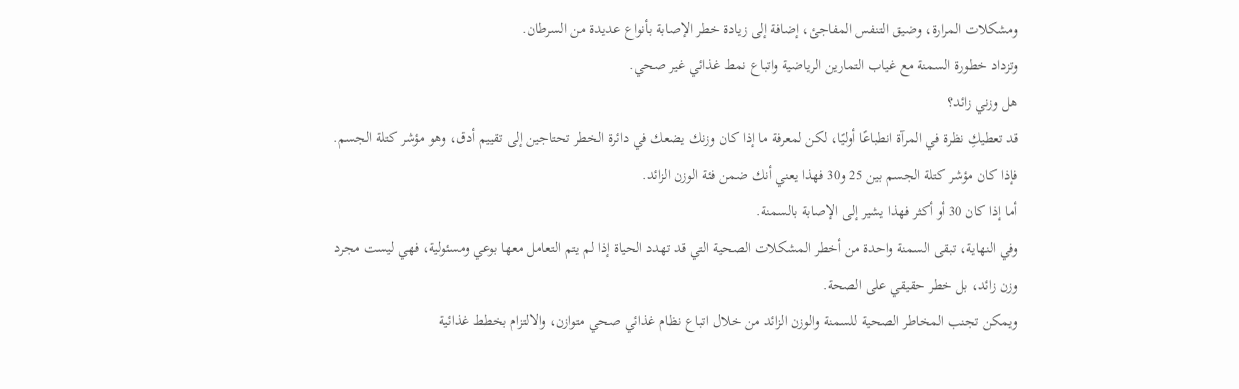ومشكلات المرارة، وضيق التنفس المفاجئ، إضافة إلى زيادة خطر الإصابة بأنواع عديدة من السرطان.
وتزداد خطورة السمنة مع غياب التمارين الرياضية واتباع نمط غذائي غير صحي.
هل وزني زائد؟
قد تعطيكِ نظرة في المرآة انطباعًا أوليًا، لكن لمعرفة ما إذا كان وزنك يضعك في دائرة الخطر تحتاجين إلى تقييم أدق، وهو مؤشر كتلة الجسم.
فإذا كان مؤشر كتلة الجسم بين 25 و30 فهذا يعني أنك ضمن فئة الوزن الزائد.
أما إذا كان 30 أو أكثر فهذا يشير إلى الإصابة بالسمنة.
وفي النهاية، تبقى السمنة واحدة من أخطر المشكلات الصحية التي قد تهدد الحياة إذا لم يتم التعامل معها بوعي ومسئولية، فهي ليست مجرد وزن زائد، بل خطر حقيقي على الصحة.
ويمكن تجنب المخاطر الصحية للسمنة والوزن الزائد من خلال اتباع نظام غذائي صحي متوازن، والالتزام بخطط غذائية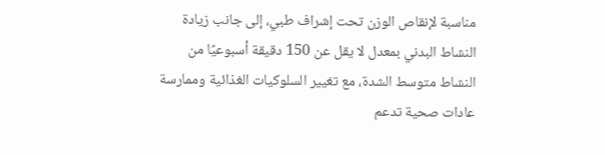مناسبة لإنقاص الوزن تحت إشراف طبي، إلى جانب زيادة النشاط البدني بمعدل لا يقل عن 150 دقيقة أسبوعيًا من النشاط متوسط الشدة، مع تغيير السلوكيات الغذائية وممارسة عادات صحية تدعم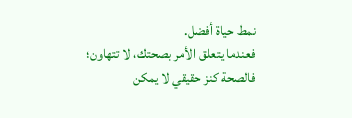نمط حياة أفضل.
فعندما يتعلق الأمر بصحتك، لا تتهاون؛ فالصحة كنز حقيقي لا يمكن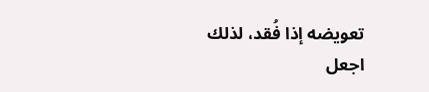تعويضه إذا فُقد، لذلك اجعل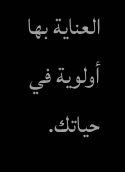العناية بها أولوية في حياتك.